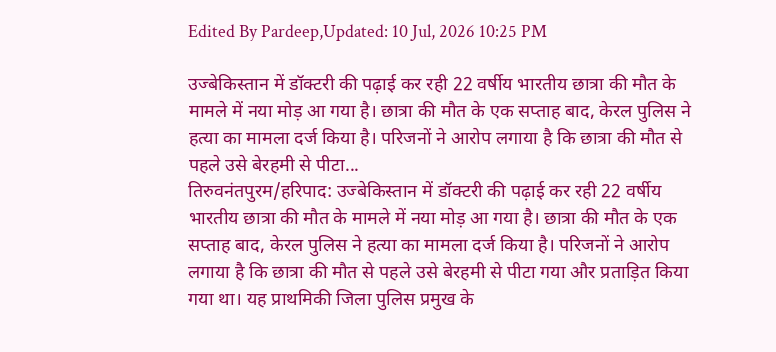Edited By Pardeep,Updated: 10 Jul, 2026 10:25 PM

उज्बेकिस्तान में डॉक्टरी की पढ़ाई कर रही 22 वर्षीय भारतीय छात्रा की मौत के मामले में नया मोड़ आ गया है। छात्रा की मौत के एक सप्ताह बाद, केरल पुलिस ने हत्या का मामला दर्ज किया है। परिजनों ने आरोप लगाया है कि छात्रा की मौत से पहले उसे बेरहमी से पीटा...
तिरुवनंतपुरम/हरिपाद: उज्बेकिस्तान में डॉक्टरी की पढ़ाई कर रही 22 वर्षीय भारतीय छात्रा की मौत के मामले में नया मोड़ आ गया है। छात्रा की मौत के एक सप्ताह बाद, केरल पुलिस ने हत्या का मामला दर्ज किया है। परिजनों ने आरोप लगाया है कि छात्रा की मौत से पहले उसे बेरहमी से पीटा गया और प्रताड़ित किया गया था। यह प्राथमिकी जिला पुलिस प्रमुख के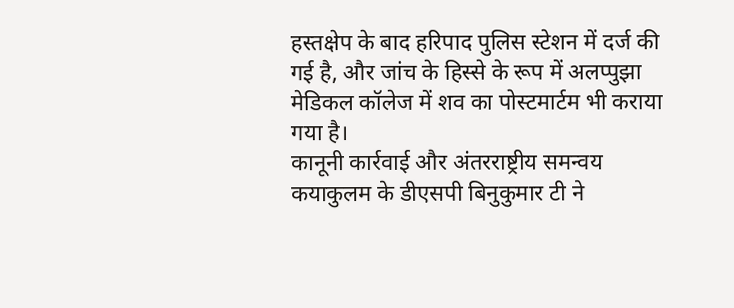हस्तक्षेप के बाद हरिपाद पुलिस स्टेशन में दर्ज की गई है, और जांच के हिस्से के रूप में अलप्पुझा मेडिकल कॉलेज में शव का पोस्टमार्टम भी कराया गया है।
कानूनी कार्रवाई और अंतरराष्ट्रीय समन्वय
कयाकुलम के डीएसपी बिनुकुमार टी ने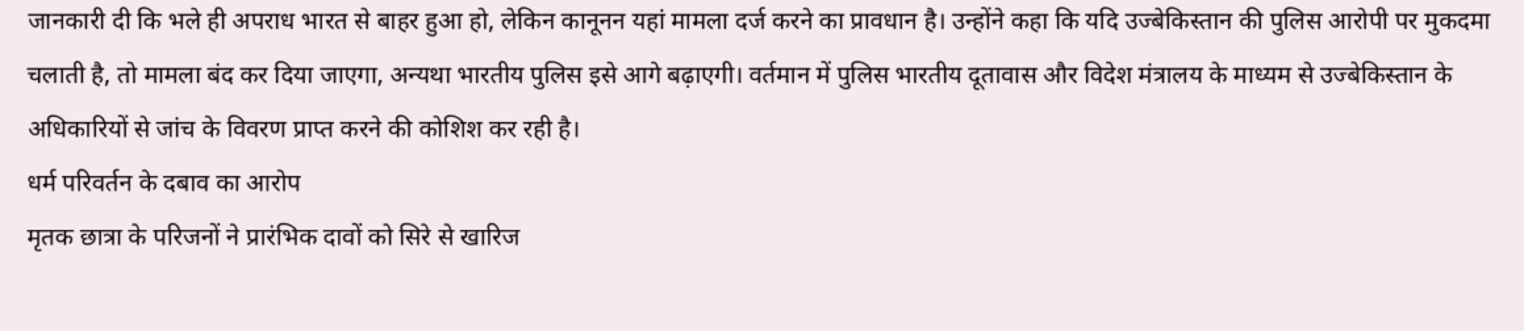जानकारी दी कि भले ही अपराध भारत से बाहर हुआ हो, लेकिन कानूनन यहां मामला दर्ज करने का प्रावधान है। उन्होंने कहा कि यदि उज्बेकिस्तान की पुलिस आरोपी पर मुकदमा चलाती है, तो मामला बंद कर दिया जाएगा, अन्यथा भारतीय पुलिस इसे आगे बढ़ाएगी। वर्तमान में पुलिस भारतीय दूतावास और विदेश मंत्रालय के माध्यम से उज्बेकिस्तान के अधिकारियों से जांच के विवरण प्राप्त करने की कोशिश कर रही है।
धर्म परिवर्तन के दबाव का आरोप
मृतक छात्रा के परिजनों ने प्रारंभिक दावों को सिरे से खारिज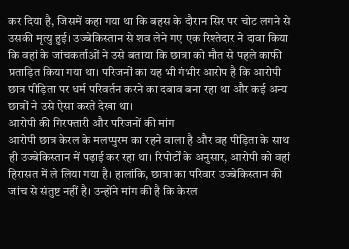कर दिया है, जिसमें कहा गया था कि बहस के दौरान सिर पर चोट लगने से उसकी मृत्यु हुई। उज्बेकिस्तान से शव लेने गए एक रिश्तेदार ने दावा किया कि वहां के जांचकर्ताओं ने उसे बताया कि छात्रा को मौत से पहले काफी प्रताड़ित किया गया था। परिजनों का यह भी गंभीर आरोप है कि आरोपी छात्र पीड़िता पर धर्म परिवर्तन करने का दबाव बना रहा था और कई अन्य छात्रों ने उसे ऐसा करते देखा था।
आरोपी की गिरफ्तारी और परिजनों की मांग
आरोपी छात्र केरल के मलप्पुरम का रहने वाला है और वह पीड़िता के साथ ही उज्बेकिस्तान में पढ़ाई कर रहा था। रिपोर्टों के अनुसार, आरोपी को वहां हिरासत में ले लिया गया है। हालांकि, छात्रा का परिवार उज्बेकिस्तान की जांच से संतुष्ट नहीं है। उन्होंने मांग की है कि केरल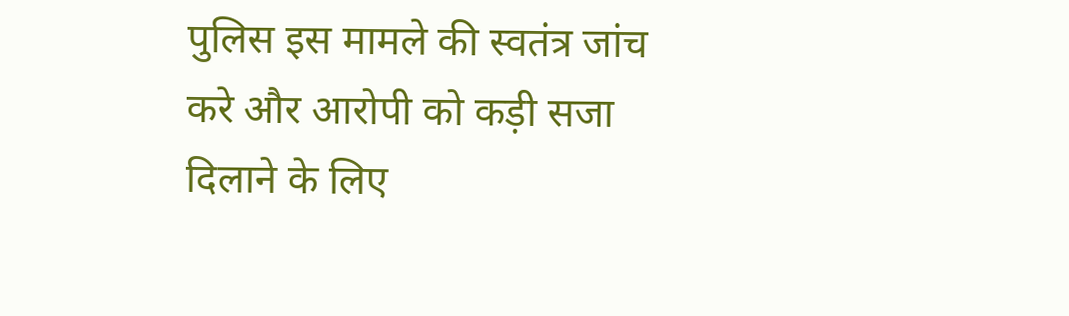पुलिस इस मामले की स्वतंत्र जांच करे और आरोपी को कड़ी सजा दिलाने के लिए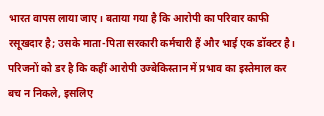भारत वापस लाया जाए। बताया गया है कि आरोपी का परिवार काफी रसूखदार है; उसके माता-पिता सरकारी कर्मचारी हैं और भाई एक डॉक्टर है। परिजनों को डर है कि कहीं आरोपी उज्बेकिस्तान में प्रभाव का इस्तेमाल कर बच न निकले, इसलिए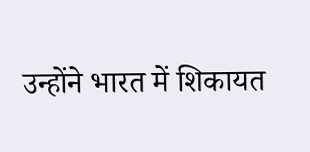उन्होंने भारत में शिकायत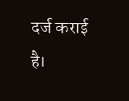दर्ज कराई है।